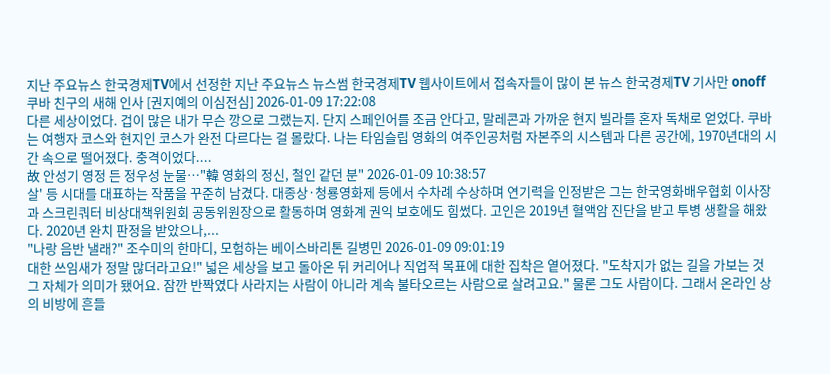지난 주요뉴스 한국경제TV에서 선정한 지난 주요뉴스 뉴스썸 한국경제TV 웹사이트에서 접속자들이 많이 본 뉴스 한국경제TV 기사만 onoff
쿠바 친구의 새해 인사 [권지예의 이심전심] 2026-01-09 17:22:08
다른 세상이었다. 겁이 많은 내가 무슨 깡으로 그랬는지. 단지 스페인어를 조금 안다고, 말레콘과 가까운 현지 빌라를 혼자 독채로 얻었다. 쿠바는 여행자 코스와 현지인 코스가 완전 다르다는 걸 몰랐다. 나는 타임슬립 영화의 여주인공처럼 자본주의 시스템과 다른 공간에, 1970년대의 시간 속으로 떨어졌다. 충격이었다....
故 안성기 영정 든 정우성 눈물…"韓 영화의 정신, 철인 같던 분" 2026-01-09 10:38:57
살' 등 시대를 대표하는 작품을 꾸준히 남겼다. 대종상·청룡영화제 등에서 수차례 수상하며 연기력을 인정받은 그는 한국영화배우협회 이사장과 스크린쿼터 비상대책위원회 공동위원장으로 활동하며 영화계 권익 보호에도 힘썼다. 고인은 2019년 혈액암 진단을 받고 투병 생활을 해왔다. 2020년 완치 판정을 받았으나,...
"나랑 음반 낼래?" 조수미의 한마디, 모험하는 베이스바리톤 길병민 2026-01-09 09:01:19
대한 쓰임새가 정말 많더라고요!" 넓은 세상을 보고 돌아온 뒤 커리어나 직업적 목표에 대한 집착은 옅어졌다. "도착지가 없는 길을 가보는 것 그 자체가 의미가 됐어요. 잠깐 반짝였다 사라지는 사람이 아니라 계속 불타오르는 사람으로 살려고요." 물론 그도 사람이다. 그래서 온라인 상의 비방에 흔들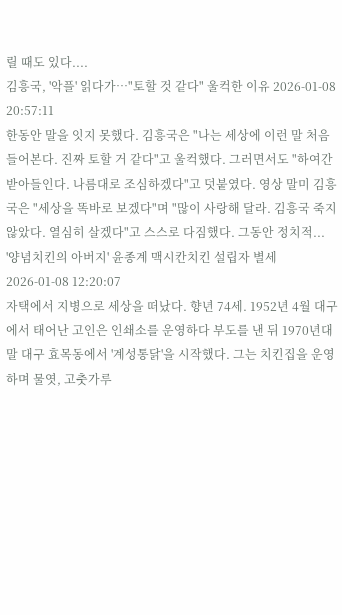릴 때도 있다....
김흥국, '악플' 읽다가…"토할 것 같다" 울컥한 이유 2026-01-08 20:57:11
한동안 말을 잇지 못했다. 김흥국은 "나는 세상에 이런 말 처음 들어본다. 진짜 토할 거 같다"고 울컥했다. 그러면서도 "하여간 받아들인다. 나름대로 조심하겠다"고 덧붙였다. 영상 말미 김흥국은 "세상을 똑바로 보겠다"며 "많이 사랑해 달라. 김흥국 죽지 않았다. 열심히 살겠다"고 스스로 다짐했다. 그동안 정치적...
'양념치킨의 아버지' 윤종계 맥시칸치킨 설립자 별세 2026-01-08 12:20:07
자택에서 지병으로 세상을 떠났다. 향년 74세. 1952년 4월 대구에서 태어난 고인은 인쇄소를 운영하다 부도를 낸 뒤 1970년대 말 대구 효목동에서 '계성통닭'을 시작했다. 그는 치킨집을 운영하며 물엿, 고춧가루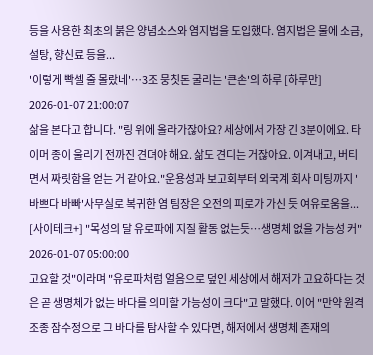등을 사용한 최초의 붉은 양념소스와 염지법을 도입했다. 염지법은 물에 소금, 설탕, 향신료 등을...
'이렇게 빡셀 줄 몰랐네'…3조 뭉칫돈 굴리는 '큰손'의 하루 [하루만] 2026-01-07 21:00:07
삶을 본다고 합니다. "링 위에 올라가잖아요? 세상에서 가장 긴 3분이에요. 타이머 종이 울리기 전까진 견뎌야 해요. 삶도 견디는 거잖아요. 이겨내고, 버티면서 짜릿함을 얻는 거 같아요."운용성과 보고회부터 외국계 회사 미팅까지 '바쁘다 바빠'사무실로 복귀한 염 팀장은 오전의 피로가 가신 듯 여유로움을...
[사이테크+] "목성의 달 유로파에 지질 활동 없는듯…생명체 없을 가능성 커" 2026-01-07 05:00:00
고요할 것"이라며 "유로파처럼 얼음으로 덮인 세상에서 해저가 고요하다는 것은 곧 생명체가 없는 바다를 의미할 가능성이 크다"고 말했다. 이어 "만약 원격 조종 잠수정으로 그 바다를 탐사할 수 있다면, 해저에서 생명체 존재의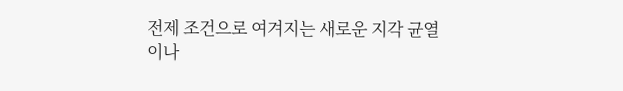전제 조건으로 여겨지는 새로운 지각 균열이나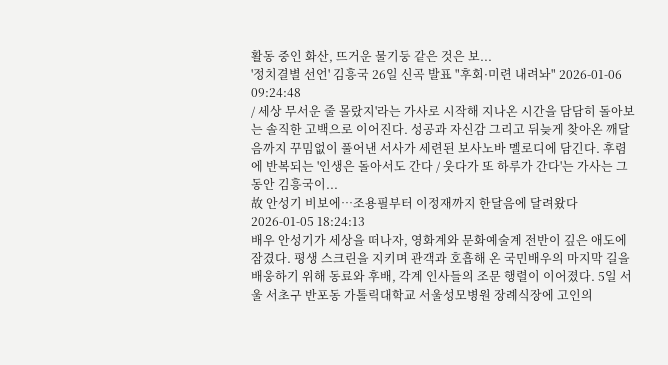활동 중인 화산, 뜨거운 물기둥 같은 것은 보...
'정치결별 선언' 김흥국 26일 신곡 발표 "후회·미련 내려놔" 2026-01-06 09:24:48
/ 세상 무서운 줄 몰랐지'라는 가사로 시작해 지나온 시간을 담담히 돌아보는 솔직한 고백으로 이어진다. 성공과 자신감 그리고 뒤늦게 찾아온 깨달음까지 꾸밈없이 풀어낸 서사가 세련된 보사노바 멜로디에 담긴다. 후렴에 반복되는 '인생은 돌아서도 간다 / 웃다가 또 하루가 간다'는 가사는 그동안 김흥국이...
故 안성기 비보에…조용필부터 이정재까지 한달음에 달려왔다 2026-01-05 18:24:13
배우 안성기가 세상을 떠나자, 영화계와 문화예술계 전반이 깊은 애도에 잠겼다. 평생 스크린을 지키며 관객과 호흡해 온 국민배우의 마지막 길을 배웅하기 위해 동료와 후배, 각계 인사들의 조문 행렬이 이어졌다. 5일 서울 서초구 반포동 가톨릭대학교 서울성모병원 장례식장에 고인의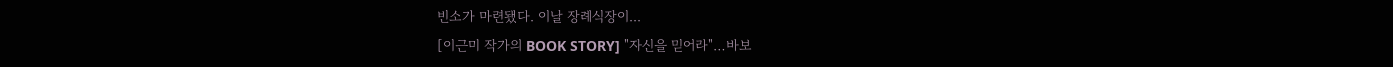빈소가 마련됐다. 이날 장례식장이...
[이근미 작가의 BOOK STORY] "자신을 믿어라"…바보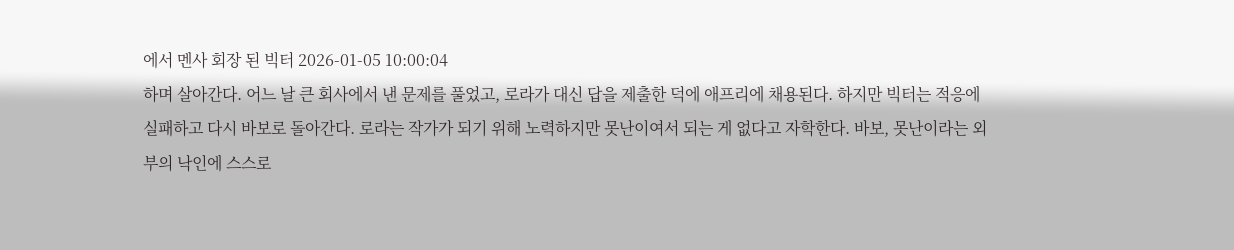에서 멘사 회장 된 빅터 2026-01-05 10:00:04
하며 살아간다. 어느 날 큰 회사에서 낸 문제를 풀었고, 로라가 대신 답을 제출한 덕에 애프리에 채용된다. 하지만 빅터는 적응에 실패하고 다시 바보로 돌아간다. 로라는 작가가 되기 위해 노력하지만 못난이여서 되는 게 없다고 자학한다. 바보, 못난이라는 외부의 낙인에 스스로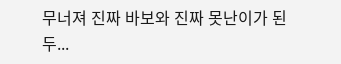무너져 진짜 바보와 진짜 못난이가 된 두...